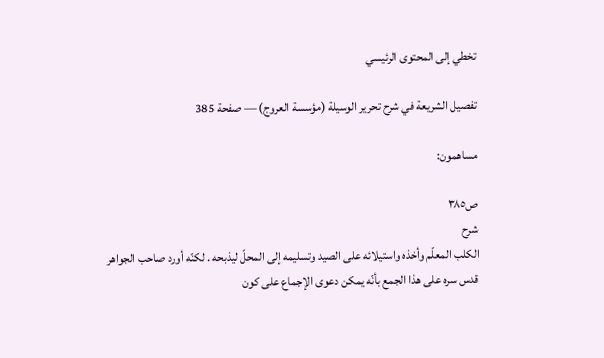تخطي إلى المحتوى الرئيسي

تفصيل الشريعة في شرح تحرير الوسيلة (مؤسسة العروج) — صفحة 385

مساهمون:

ص٣٨٥
شرح
الكلب المعلّم وأخذه واستيلائه على الصيد وتسليمه إلى المحلّ ليذبحه . لكنّه أورد صاحب الجواهر قدس سره على هذا الجمع بأنّه يمكن دعوى الإجماع على كون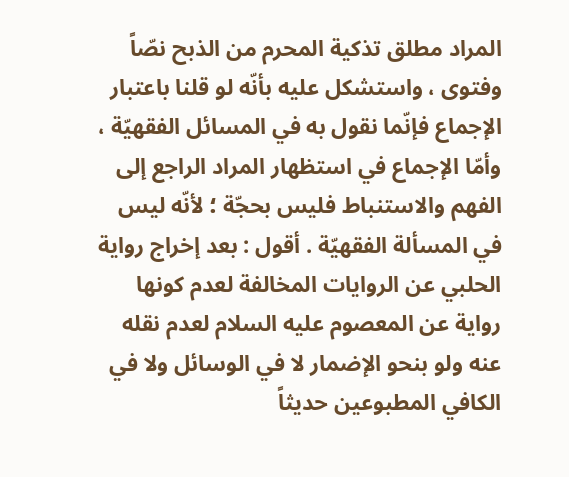المراد مطلق تذكية المحرم من الذبح نصّاً وفتوى ، واستشكل عليه بأنّه لو قلنا باعتبار الإجماع فإنّما نقول به في المسائل الفقهيّة ، وأمّا الإجماع في استظهار المراد الراجع إلى الفهم والاستنباط فليس بحجّة ؛ لأنّه ليس في المسألة الفقهيّة . أقول : بعد إخراج رواية الحلبي عن الروايات المخالفة لعدم كونها رواية عن المعصوم عليه السلام لعدم نقله عنه ولو بنحو الإضمار لا في الوسائل ولا في الكافي المطبوعين حديثاً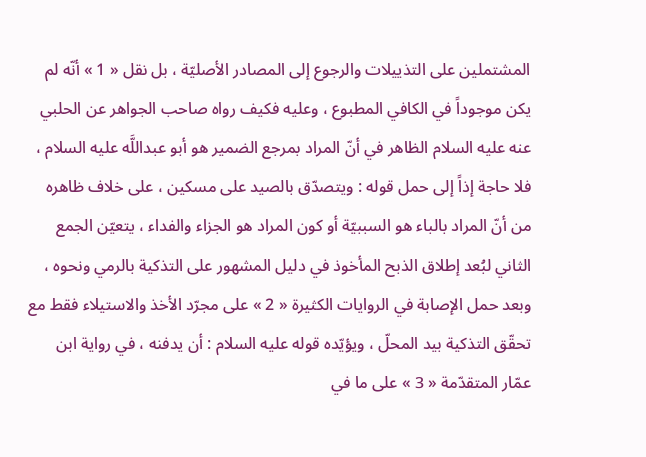المشتملين على التذييلات والرجوع إلى المصادر الأصليّة ، بل نقل « 1 » أنّه لم يكن موجوداً في الكافي المطبوع ، وعليه فكيف رواه صاحب الجواهر عن الحلبي عنه عليه السلام الظاهر في أنّ المراد بمرجع الضمير هو أبو عبداللَّه عليه السلام ، فلا حاجة إذاً إلى حمل قوله : ويتصدّق بالصيد على مسكين ، على خلاف ظاهره من أنّ المراد بالباء هو السببيّة أو كون المراد هو الجزاء والفداء ، يتعيّن الجمع الثاني لبُعد إطلاق الذبح المأخوذ في دليل المشهور على التذكية بالرمي ونحوه ، وبعد حمل الإصابة في الروايات الكثيرة « 2 » على مجرّد الأخذ والاستيلاء فقط مع تحقّق التذكية بيد المحلّ ، ويؤيّده قوله عليه السلام : أن يدفنه ، في رواية ابن عمّار المتقدّمة « 3 » على ما في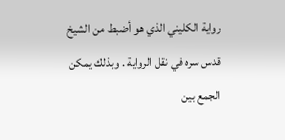رواية الكليني الذي هو أضبط من الشيخ قدس سره في نقل الرواية . وبذلك يمكن الجمع بين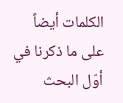الكلمات أيضاً على ما ذكرنا في أوّل البحث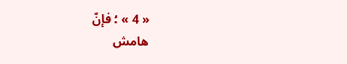« 4 » ؛ فإنّ
هامش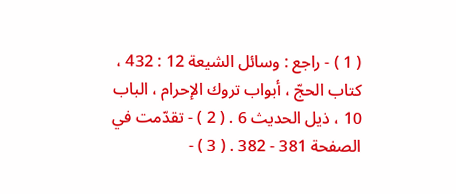( 1 ) - راجع : وسائل الشيعة 12 : 432 ، كتاب الحجّ ، أبواب تروك الإحرام ، الباب 10 ، ذيل الحديث 6 . ( 2 ) - تقدّمت في الصفحة 381 - 382 . ( 3 ) -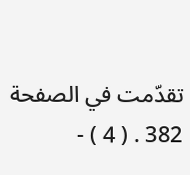تقدّمت في الصفحة 382 . ( 4 ) -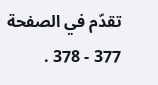تقدّم في الصفحة 377 - 378 .